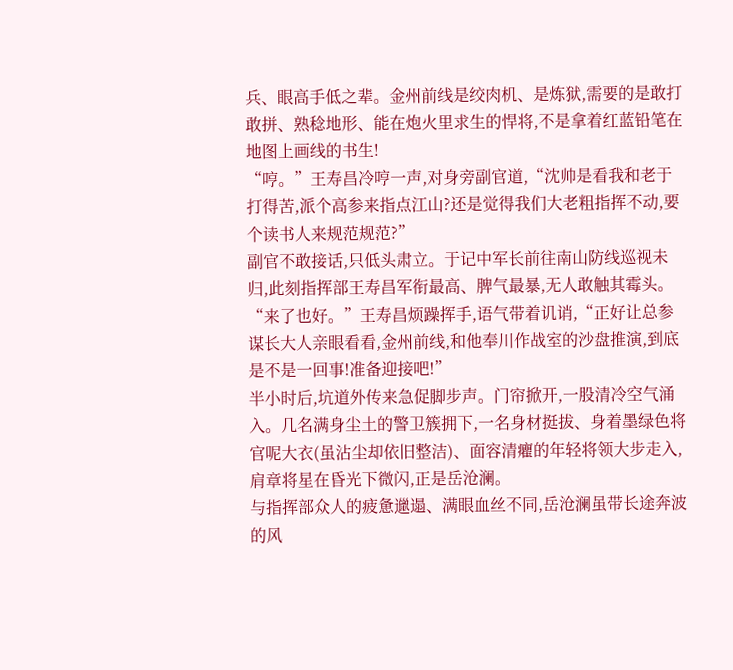兵、眼高手低之辈。金州前线是绞肉机、是炼狱,需要的是敢打敢拼、熟稔地形、能在炮火里求生的悍将,不是拿着红蓝铅笔在地图上画线的书生!
“哼。”王寿昌冷哼一声,对身旁副官道,“沈帅是看我和老于打得苦,派个高参来指点江山?还是觉得我们大老粗指挥不动,要个读书人来规范规范?”
副官不敢接话,只低头肃立。于记中军长前往南山防线巡视未归,此刻指挥部王寿昌军衔最高、脾气最暴,无人敢触其霉头。
“来了也好。”王寿昌烦躁挥手,语气带着讥诮,“正好让总参谋长大人亲眼看看,金州前线,和他奉川作战室的沙盘推演,到底是不是一回事!准备迎接吧!”
半小时后,坑道外传来急促脚步声。门帘掀开,一股清冷空气涌入。几名满身尘土的警卫簇拥下,一名身材挺拔、身着墨绿色将官呢大衣(虽沾尘却依旧整洁)、面容清癯的年轻将领大步走入,肩章将星在昏光下微闪,正是岳沧澜。
与指挥部众人的疲惫邋遢、满眼血丝不同,岳沧澜虽带长途奔波的风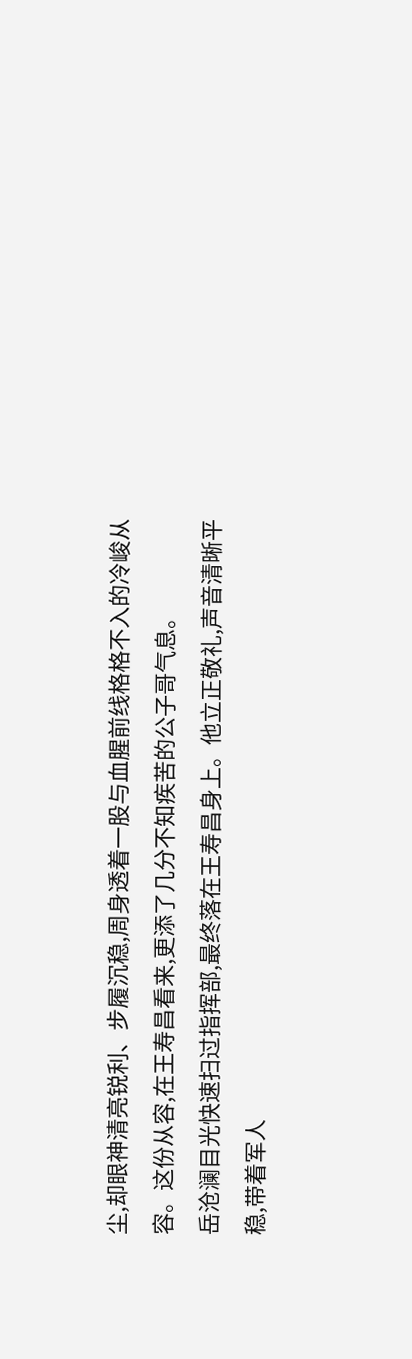尘,却眼神清亮锐利、步履沉稳,周身透着一股与血腥前线格格不入的冷峻从容。这份从容,在王寿昌看来,更添了几分不知疾苦的公子哥气息。
岳沧澜目光快速扫过指挥部,最终落在王寿昌身上。他立正敬礼,声音清晰平稳,带着军人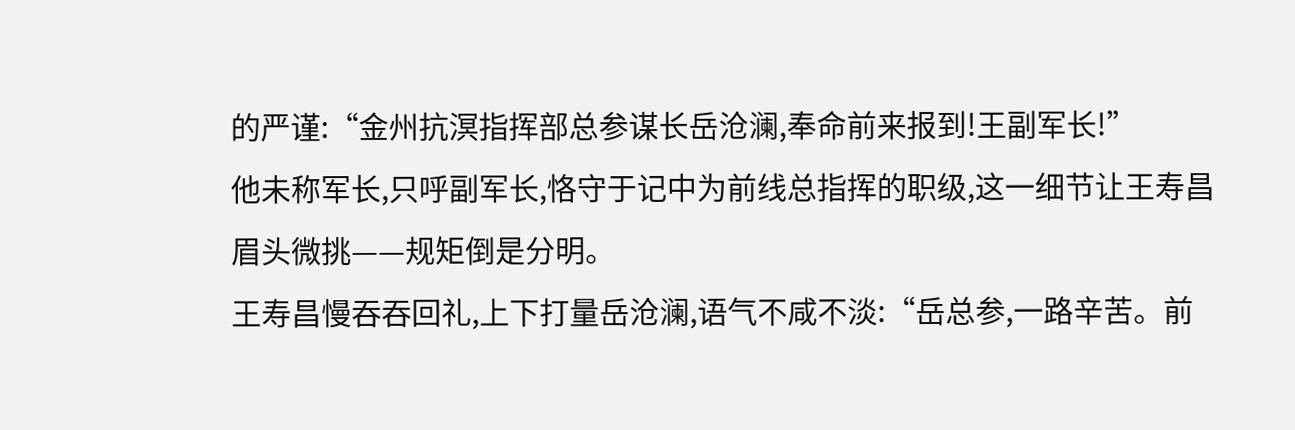的严谨:“金州抗溟指挥部总参谋长岳沧澜,奉命前来报到!王副军长!”
他未称军长,只呼副军长,恪守于记中为前线总指挥的职级,这一细节让王寿昌眉头微挑——规矩倒是分明。
王寿昌慢吞吞回礼,上下打量岳沧澜,语气不咸不淡:“岳总参,一路辛苦。前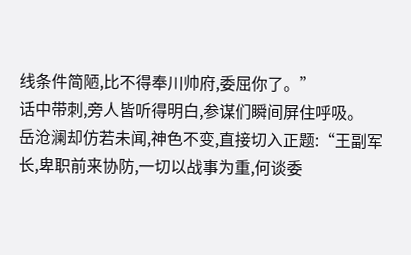线条件简陋,比不得奉川帅府,委屈你了。”
话中带刺,旁人皆听得明白,参谋们瞬间屏住呼吸。
岳沧澜却仿若未闻,神色不变,直接切入正题:“王副军长,卑职前来协防,一切以战事为重,何谈委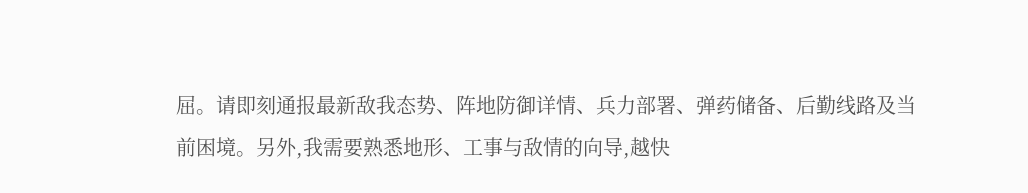屈。请即刻通报最新敌我态势、阵地防御详情、兵力部署、弹药储备、后勤线路及当前困境。另外,我需要熟悉地形、工事与敌情的向导,越快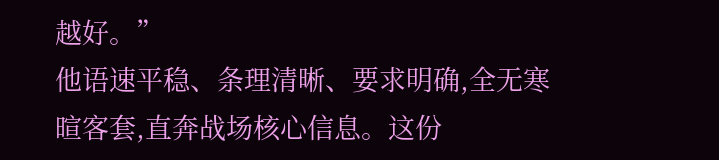越好。”
他语速平稳、条理清晰、要求明确,全无寒暄客套,直奔战场核心信息。这份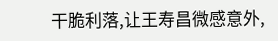干脆利落,让王寿昌微感意外,